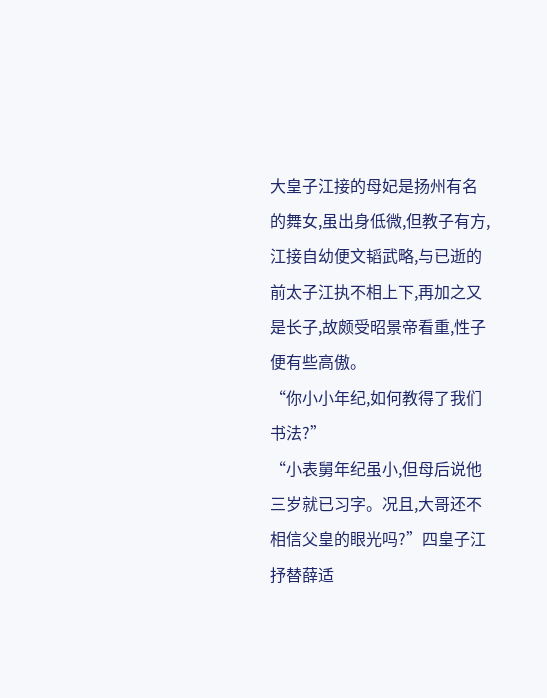大皇子江接的母妃是扬州有名的舞女,虽出身低微,但教子有方,江接自幼便文韬武略,与已逝的前太子江执不相上下,再加之又是长子,故颇受昭景帝看重,性子便有些高傲。
“你小小年纪,如何教得了我们书法?”
“小表舅年纪虽小,但母后说他三岁就已习字。况且,大哥还不相信父皇的眼光吗?”四皇子江抒替薛适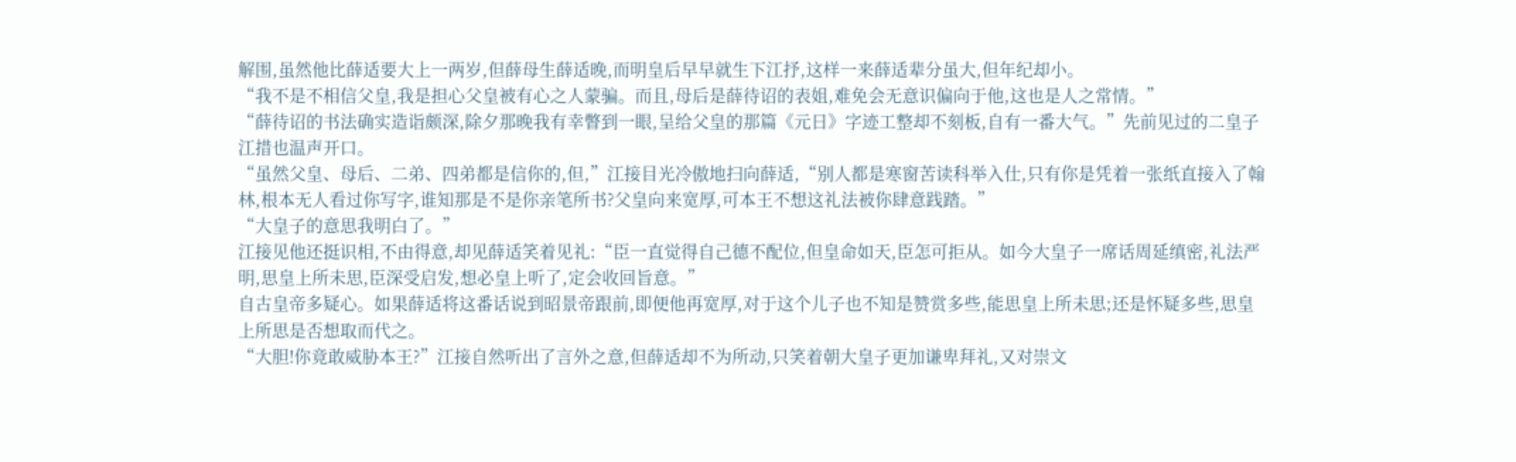解围,虽然他比薛适要大上一两岁,但薛母生薛适晚,而明皇后早早就生下江抒,这样一来薛适辈分虽大,但年纪却小。
“我不是不相信父皇,我是担心父皇被有心之人蒙骗。而且,母后是薛待诏的表姐,难免会无意识偏向于他,这也是人之常情。”
“薛待诏的书法确实造诣颇深,除夕那晚我有幸瞥到一眼,呈给父皇的那篇《元日》字迹工整却不刻板,自有一番大气。”先前见过的二皇子江措也温声开口。
“虽然父皇、母后、二弟、四弟都是信你的,但,”江接目光冷傲地扫向薛适,“别人都是寒窗苦读科举入仕,只有你是凭着一张纸直接入了翰林,根本无人看过你写字,谁知那是不是你亲笔所书?父皇向来宽厚,可本王不想这礼法被你肆意践踏。”
“大皇子的意思我明白了。”
江接见他还挺识相,不由得意,却见薛适笑着见礼:“臣一直觉得自己德不配位,但皇命如天,臣怎可拒从。如今大皇子一席话周延缜密,礼法严明,思皇上所未思,臣深受启发,想必皇上听了,定会收回旨意。”
自古皇帝多疑心。如果薛适将这番话说到昭景帝跟前,即便他再宽厚,对于这个儿子也不知是赞赏多些,能思皇上所未思;还是怀疑多些,思皇上所思是否想取而代之。
“大胆!你竟敢威胁本王?”江接自然听出了言外之意,但薛适却不为所动,只笑着朝大皇子更加谦卑拜礼,又对崇文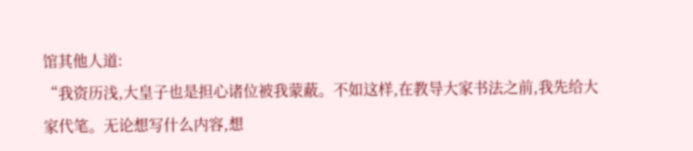馆其他人道:
“我资历浅,大皇子也是担心诸位被我蒙蔽。不如这样,在教导大家书法之前,我先给大家代笔。无论想写什么内容,想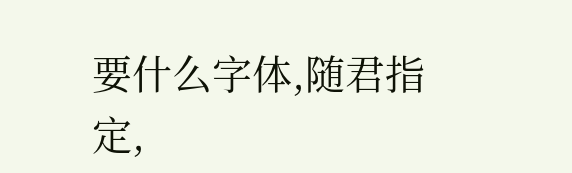要什么字体,随君指定,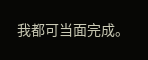我都可当面完成。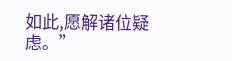如此,愿解诸位疑虑。”